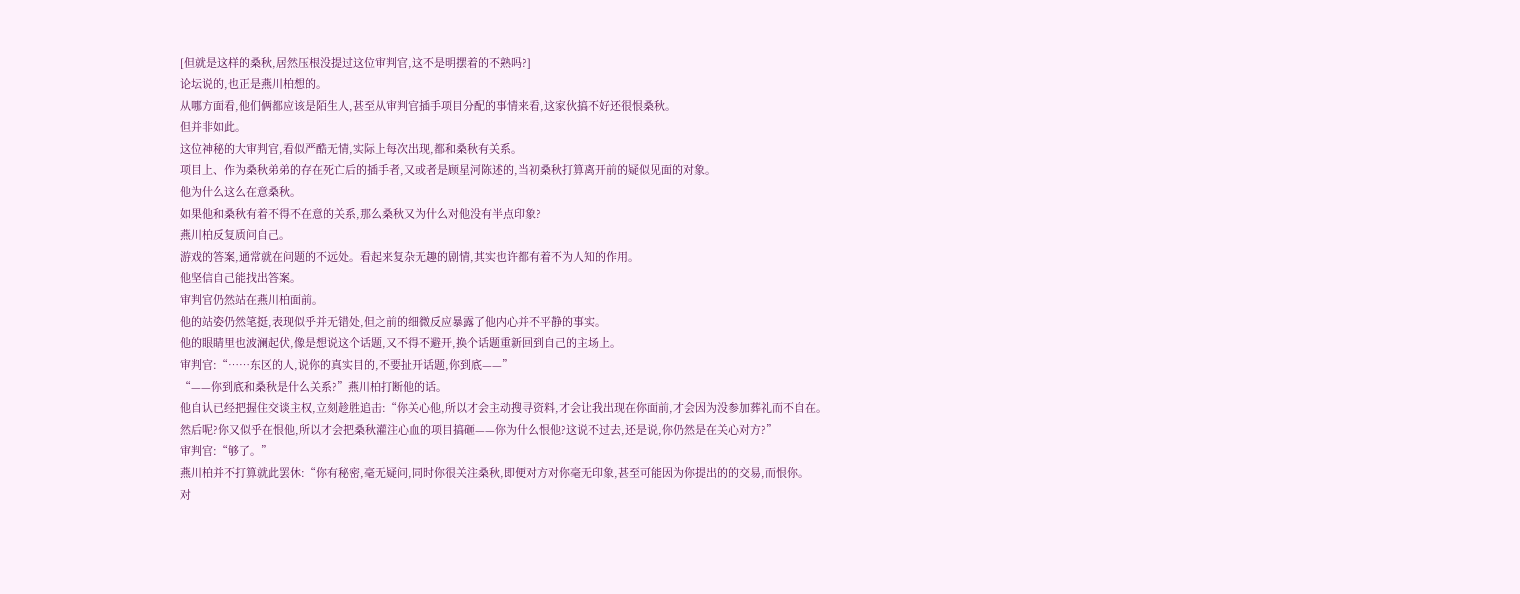[但就是这样的桑秋,居然压根没提过这位审判官,这不是明摆着的不熟吗?]
论坛说的,也正是燕川柏想的。
从哪方面看,他们俩都应该是陌生人,甚至从审判官插手项目分配的事情来看,这家伙搞不好还很恨桑秋。
但并非如此。
这位神秘的大审判官,看似严酷无情,实际上每次出现,都和桑秋有关系。
项目上、作为桑秋弟弟的存在死亡后的插手者,又或者是顾星河陈述的,当初桑秋打算离开前的疑似见面的对象。
他为什么这么在意桑秋。
如果他和桑秋有着不得不在意的关系,那么桑秋又为什么对他没有半点印象?
燕川柏反复质问自己。
游戏的答案,通常就在问题的不远处。看起来复杂无趣的剧情,其实也许都有着不为人知的作用。
他坚信自己能找出答案。
审判官仍然站在燕川柏面前。
他的站姿仍然笔挺,表现似乎并无错处,但之前的细微反应暴露了他内心并不平静的事实。
他的眼睛里也波澜起伏,像是想说这个话题,又不得不避开,换个话题重新回到自己的主场上。
审判官:“……东区的人,说你的真实目的,不要扯开话题,你到底——”
“——你到底和桑秋是什么关系?”燕川柏打断他的话。
他自认已经把握住交谈主权,立刻趁胜追击:“你关心他,所以才会主动搜寻资料,才会让我出现在你面前,才会因为没参加葬礼而不自在。
然后呢?你又似乎在恨他,所以才会把桑秋灌注心血的项目搞砸——你为什么恨他?这说不过去,还是说,你仍然是在关心对方?”
审判官:“够了。”
燕川柏并不打算就此罢休:“你有秘密,毫无疑问,同时你很关注桑秋,即便对方对你毫无印象,甚至可能因为你提出的的交易,而恨你。
对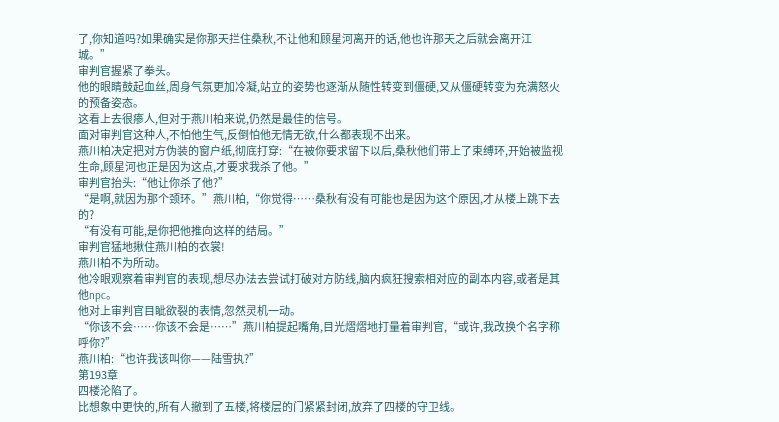了,你知道吗?如果确实是你那天拦住桑秋,不让他和顾星河离开的话,他也许那天之后就会离开江城。”
审判官握紧了拳头。
他的眼睛鼓起血丝,周身气氛更加冷凝,站立的姿势也逐渐从随性转变到僵硬,又从僵硬转变为充满怒火的预备姿态。
这看上去很瘆人,但对于燕川柏来说,仍然是最佳的信号。
面对审判官这种人,不怕他生气,反倒怕他无情无欲,什么都表现不出来。
燕川柏决定把对方伪装的窗户纸,彻底打穿:“在被你要求留下以后,桑秋他们带上了束缚环,开始被监视生命,顾星河也正是因为这点,才要求我杀了他。”
审判官抬头:“他让你杀了他?”
“是啊,就因为那个颈环。”燕川柏,“你觉得……桑秋有没有可能也是因为这个原因,才从楼上跳下去的?
“有没有可能,是你把他推向这样的结局。”
审判官猛地揪住燕川柏的衣裳!
燕川柏不为所动。
他冷眼观察着审判官的表现,想尽办法去尝试打破对方防线,脑内疯狂搜索相对应的副本内容,或者是其他npc。
他对上审判官目眦欲裂的表情,忽然灵机一动。
“你该不会……你该不会是……”燕川柏提起嘴角,目光熠熠地打量着审判官,“或许,我改换个名字称呼你?”
燕川柏:“也许我该叫你——陆雪执?”
第193章
四楼沦陷了。
比想象中更快的,所有人撤到了五楼,将楼层的门紧紧封闭,放弃了四楼的守卫线。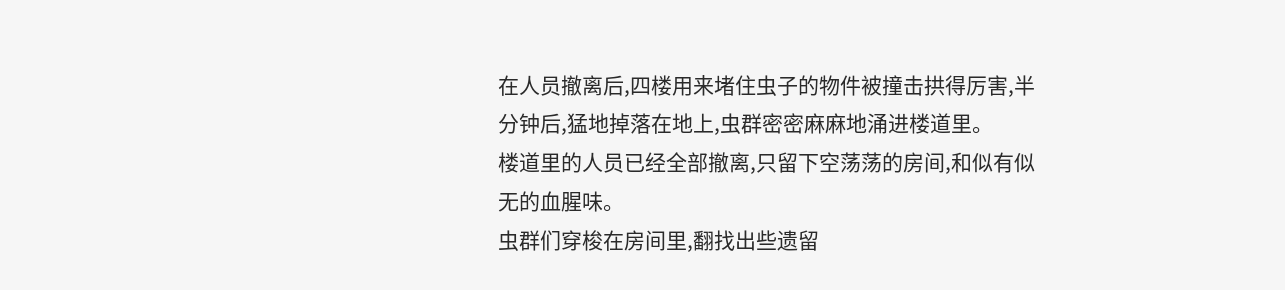在人员撤离后,四楼用来堵住虫子的物件被撞击拱得厉害,半分钟后,猛地掉落在地上,虫群密密麻麻地涌进楼道里。
楼道里的人员已经全部撤离,只留下空荡荡的房间,和似有似无的血腥味。
虫群们穿梭在房间里,翻找出些遗留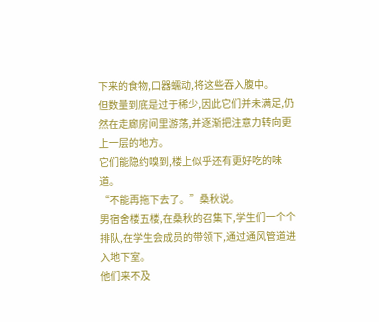下来的食物,口器蠕动,将这些吞入腹中。
但数量到底是过于稀少,因此它们并未满足,仍然在走廊房间里游荡,并逐渐把注意力转向更上一层的地方。
它们能隐约嗅到,楼上似乎还有更好吃的味道。
“不能再拖下去了。”桑秋说。
男宿舍楼五楼,在桑秋的召集下,学生们一个个排队,在学生会成员的带领下,通过通风管道进入地下室。
他们来不及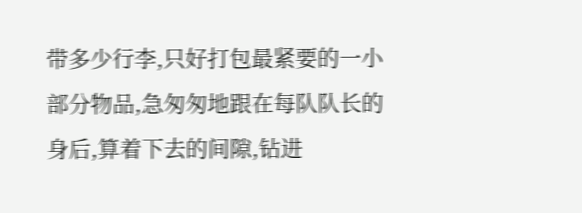带多少行李,只好打包最紧要的一小部分物品,急匆匆地跟在每队队长的身后,算着下去的间隙,钻进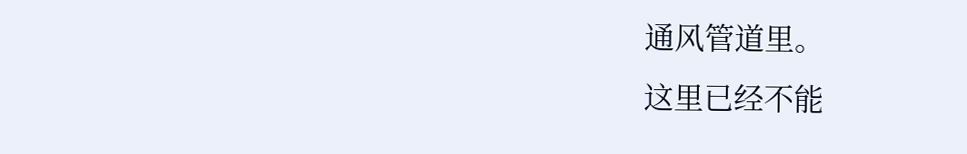通风管道里。
这里已经不能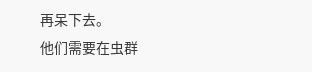再呆下去。
他们需要在虫群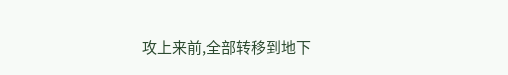攻上来前,全部转移到地下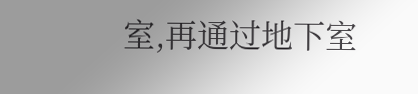室,再通过地下室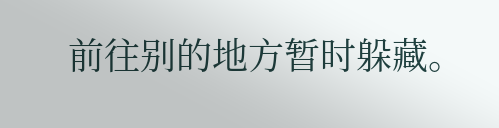前往别的地方暂时躲藏。